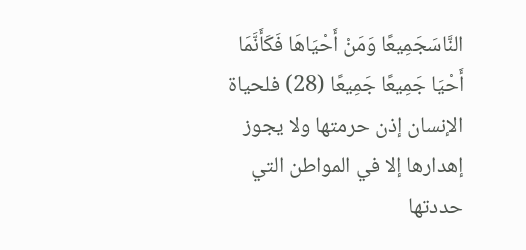النَّاسَجَمِيعًا وَمَنْ أَحْيَاهَا فَكَأَنَّمَا أَحْيَا جَمِيعًا جَمِيعًا (28) فلحياة الإنسان إذن حرمتها ولا يجوز إهدارها إلا في المواطن التي حددتها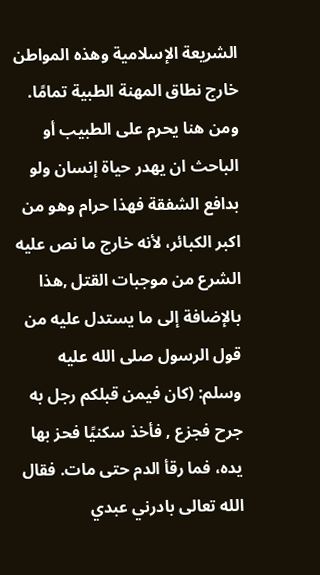الشريعة الإسلامية وهذه المواطن خارج نطاق المهنة الطبية تمامًا.
ومن هنا يحرم على الطبيب أو الباحث ان يهدر حياة إنسان ولو بدافع الشفقة فهذا حرام وهو من اكبر الكبائر، لأنه خارج ما نص عليه الشرع من موجبات القتل ,هذا بالإضافة إلى ما يستدل عليه من قول الرسول صلى الله عليه وسلم: (كان فيمن قبلكم رجل به جرح فجزع , فأخذ سكنيًا فحز بها يده، فما رقأ الدم حتى مات. فقال الله تعالى بادرني عبدي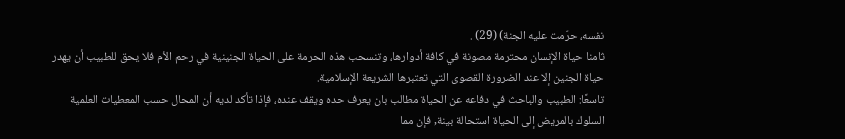نفسه، حرّمت عليه الجنة) (29) .
ثامنا حياة الإنسان محترمة مصونة في كافة أدوارها، وتنسحب هذه الحرمة على الحياة الجنينية في رحم الأم فلا يحق للطبيب أن يهدر حياة الجنين إلا عند الضرورة القصوى التي تعتبرها الشريعة الإسلامية.
تاسعًا: الطبيب والباحث في دفاعه عن الحياة مطالب بان يعرف حده ويقف عنده، فإذا تأكد لديه أن المحال حسب المعطيات العلمية السلوك بالمريض إلى الحياة استحالة بينة, فإن مما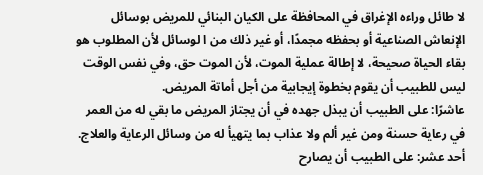لا طائل وراءه الإغراق في المحافظة على الكيان البنائي للمريض بوسائل الإنعاش الصناعية أو بحفظه مجمدًا، أو غير ذلك من ا لوسائل لأن المطلوب هو بقاء الحياة صحيحة، لا إطالة عملية الموت، لأن الموت حق، وفي نفس الوقت ليس للطبيب أن يقوم بخطوة إيجابية من أجل أماتة المريض.
عاشرًا: على الطبيب أن يبذل جهده في أن يجتاز المريض ما بقي له من العمر في رعاية حسنة ومن غير ألم ولا عذاب بما يتهيأ له من وسائل الرعاية والعلاج.
أحد عشر: على الطبيب أن يصارح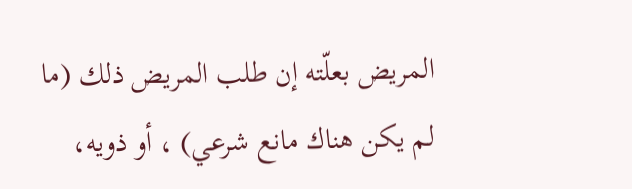المريض بعلّته إن طلب المريض ذلك (ما لم يكن هناك مانع شرعي) ، أو ذويه،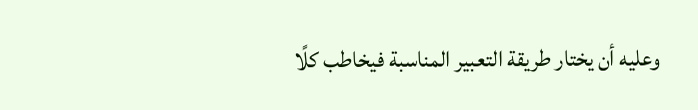وعليه أن يختار طريقة التعبير المناسبة فيخاطب كلًا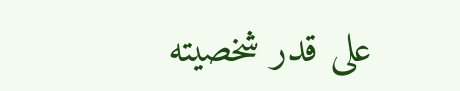على قدر شخصيته